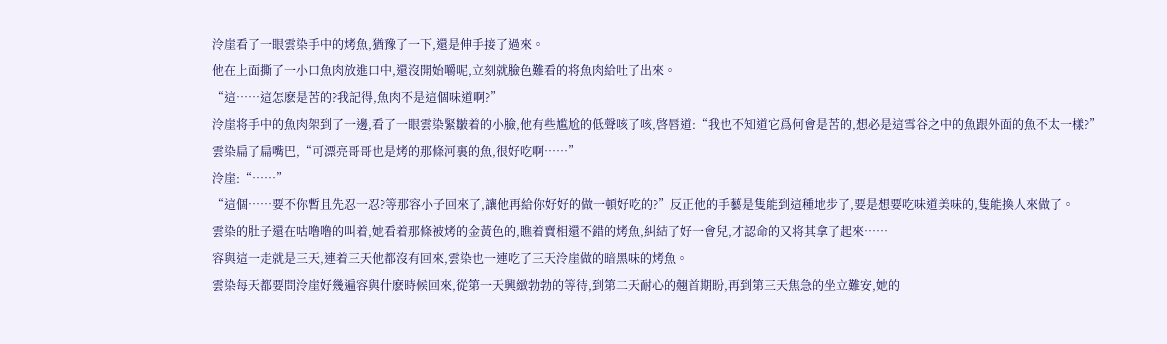泠崖看了一眼雲染手中的烤魚,猶豫了一下,還是伸手接了過來。
他在上面撕了一小口魚肉放進口中,還沒開始嚼呢,立刻就臉色難看的将魚肉給吐了出來。
“這……這怎麽是苦的?我記得,魚肉不是這個味道啊?”
泠崖将手中的魚肉架到了一邊,看了一眼雲染緊皺着的小臉,他有些尴尬的低聲咳了咳,啓唇道:“我也不知道它爲何會是苦的,想必是這雪谷之中的魚跟外面的魚不太一樣?”
雲染扁了扁嘴巴,“可漂亮哥哥也是烤的那條河裏的魚,很好吃啊……”
泠崖:“……”
“這個……要不你暫且先忍一忍?等那容小子回來了,讓他再給你好好的做一頓好吃的?”反正他的手藝是隻能到這種地步了,要是想要吃味道美味的,隻能換人來做了。
雲染的肚子還在咕噜噜的叫着,她看着那條被烤的金黃色的,瞧着賣相還不錯的烤魚,糾結了好一會兒,才認命的又将其拿了起來……
容與這一走就是三天,連着三天他都沒有回來,雲染也一連吃了三天泠崖做的暗黑味的烤魚。
雲染每天都要問泠崖好幾遍容與什麽時候回來,從第一天興緻勃勃的等待,到第二天耐心的翹首期盼,再到第三天焦急的坐立難安,她的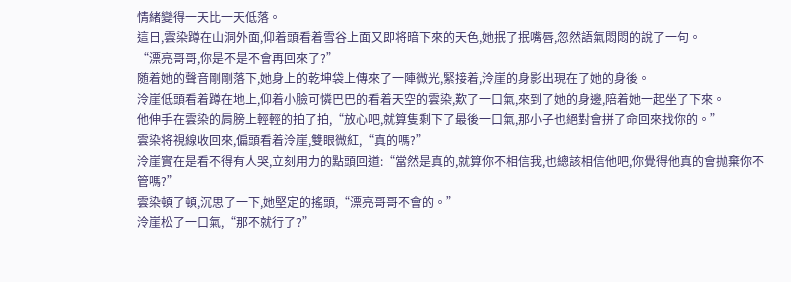情緒變得一天比一天低落。
這日,雲染蹲在山洞外面,仰着頭看着雪谷上面又即将暗下來的天色,她抿了抿嘴唇,忽然語氣悶悶的說了一句。
“漂亮哥哥,你是不是不會再回來了?”
随着她的聲音剛剛落下,她身上的乾坤袋上傳來了一陣微光,緊接着,泠崖的身影出現在了她的身後。
泠崖低頭看着蹲在地上,仰着小臉可憐巴巴的看着天空的雲染,歎了一口氣,來到了她的身邊,陪着她一起坐了下來。
他伸手在雲染的肩膀上輕輕的拍了拍,“放心吧,就算隻剩下了最後一口氣,那小子也絕對會拼了命回來找你的。”
雲染将視線收回來,偏頭看着泠崖,雙眼微紅,“真的嗎?”
泠崖實在是看不得有人哭,立刻用力的點頭回道:“當然是真的,就算你不相信我,也總該相信他吧,你覺得他真的會抛棄你不管嗎?”
雲染頓了頓,沉思了一下,她堅定的搖頭,“漂亮哥哥不會的。”
泠崖松了一口氣,“那不就行了?”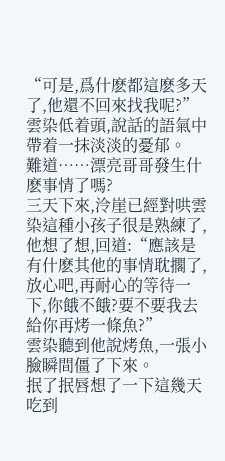“可是,爲什麽都這麽多天了,他還不回來找我呢?”雲染低着頭,說話的語氣中帶着一抹淡淡的憂郁。
難道……漂亮哥哥發生什麽事情了嗎?
三天下來,泠崖已經對哄雲染這種小孩子很是熟練了,他想了想,回道:“應該是有什麽其他的事情耽擱了,放心吧,再耐心的等待一下,你餓不餓?要不要我去給你再烤一條魚?”
雲染聽到他說烤魚,一張小臉瞬間僵了下來。
抿了抿唇想了一下這幾天吃到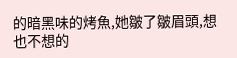的暗黑味的烤魚,她皺了皺眉頭,想也不想的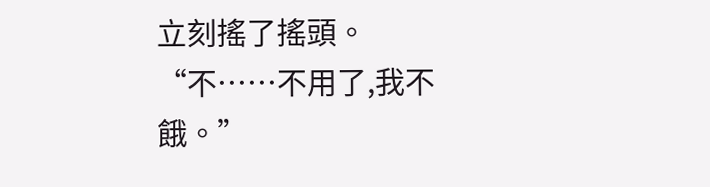立刻搖了搖頭。
“不……不用了,我不餓。”